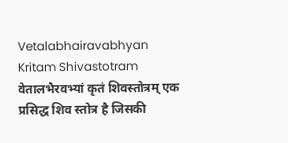Vetalabhairavabhyan Kritam Shivastotram
वेतालभैरवभ्यां कृतं शिवस्तोत्रम् एक प्रसिद्ध शिव स्तोत्र है जिसकी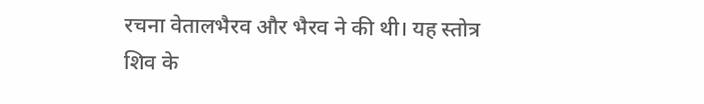रचना वेतालभैरव और भैरव ने की थी। यह स्तोत्र शिव के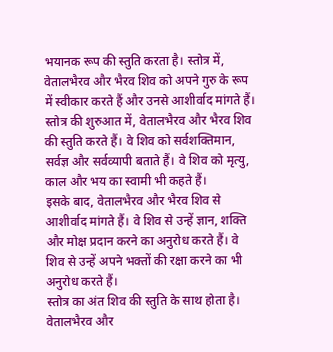भयानक रूप की स्तुति करता है। स्तोत्र में, वेतालभैरव और भैरव शिव को अपने गुरु के रूप में स्वीकार करते हैं और उनसे आशीर्वाद मांगते हैं।
स्तोत्र की शुरुआत में, वेतालभैरव और भैरव शिव की स्तुति करते हैं। वे शिव को सर्वशक्तिमान, सर्वज्ञ और सर्वव्यापी बताते हैं। वे शिव को मृत्यु, काल और भय का स्वामी भी कहते हैं।
इसके बाद, वेतालभैरव और भैरव शिव से आशीर्वाद मांगते हैं। वे शिव से उन्हें ज्ञान, शक्ति और मोक्ष प्रदान करने का अनुरोध करते हैं। वे शिव से उन्हें अपने भक्तों की रक्षा करने का भी अनुरोध करते हैं।
स्तोत्र का अंत शिव की स्तुति के साथ होता है। वेतालभैरव और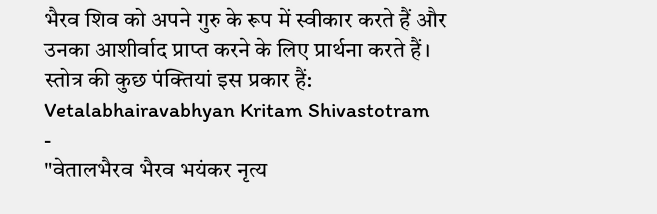भैरव शिव को अपने गुरु के रूप में स्वीकार करते हैं और उनका आशीर्वाद प्राप्त करने के लिए प्रार्थना करते हैं।
स्तोत्र की कुछ पंक्तियां इस प्रकार हैं:
Vetalabhairavabhyan Kritam Shivastotram
-
"वेतालभैरव भैरव भयंकर नृत्य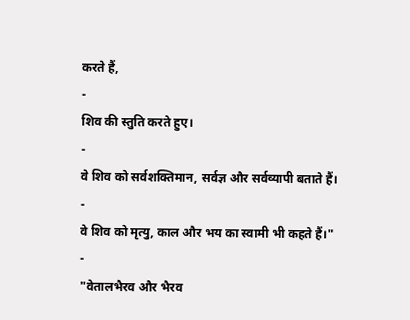करते हैं,
-
शिव की स्तुति करते हुए।
-
वे शिव को सर्वशक्तिमान, सर्वज्ञ और सर्वव्यापी बताते हैं।
-
वे शिव को मृत्यु, काल और भय का स्वामी भी कहते हैं।"
-
"वेतालभैरव और भैरव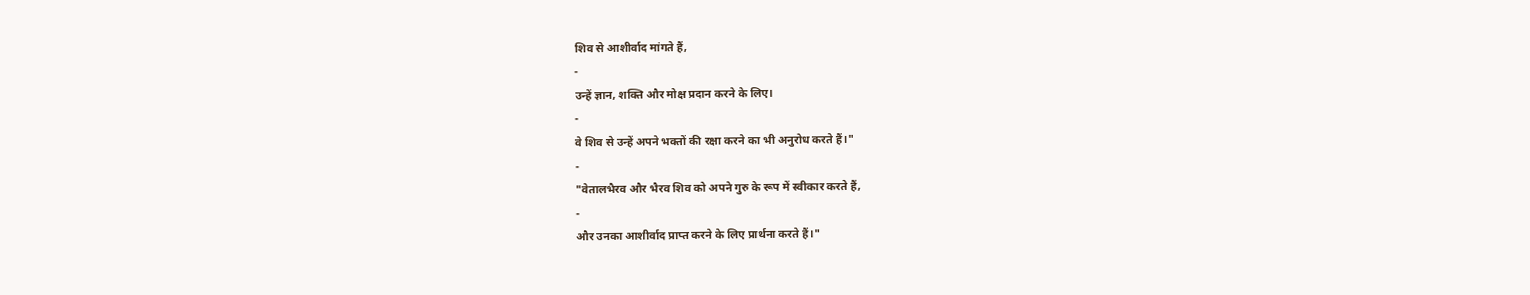शिव से आशीर्वाद मांगते हैं,
-
उन्हें ज्ञान, शक्ति और मोक्ष प्रदान करने के लिए।
-
वे शिव से उन्हें अपने भक्तों की रक्षा करने का भी अनुरोध करते हैं।"
-
"वेतालभैरव और भैरव शिव को अपने गुरु के रूप में स्वीकार करते हैं,
-
और उनका आशीर्वाद प्राप्त करने के लिए प्रार्थना करते हैं।"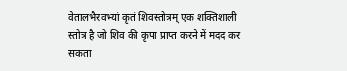वेतालभैरवभ्यां कृतं शिवस्तोत्रम् एक शक्तिशाली स्तोत्र है जो शिव की कृपा प्राप्त करने में मदद कर सकता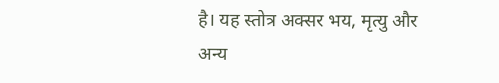है। यह स्तोत्र अक्सर भय, मृत्यु और अन्य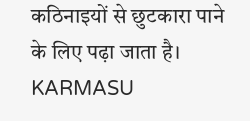कठिनाइयों से छुटकारा पाने के लिए पढ़ा जाता है।
KARMASU